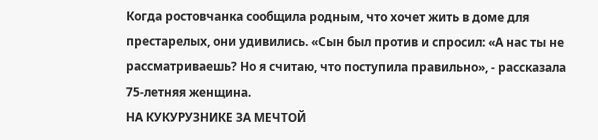Когда ростовчанка сообщила родным, что хочет жить в доме для престарелых, они удивились. «Сын был против и спросил: «А нас ты не рассматриваешь? Но я считаю, что поступила правильно», - рассказала 75-летняя женщина.
НА КУКУРУЗНИКЕ ЗА МЕЧТОЙ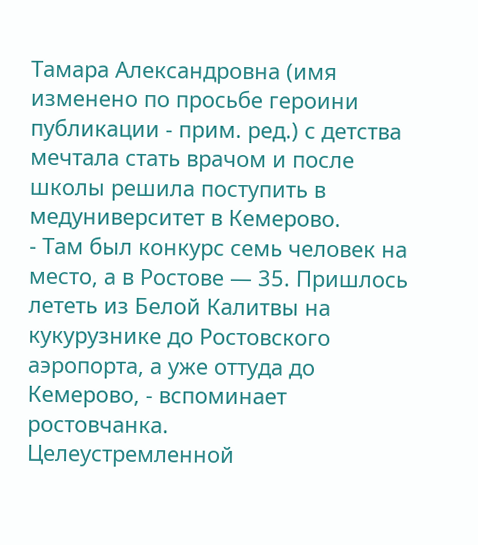Тамара Александровна (имя изменено по просьбе героини публикации - прим. ред.) с детства мечтала стать врачом и после школы решила поступить в медуниверситет в Кемерово.
- Там был конкурс семь человек на место, а в Ростове — 35. Пришлось лететь из Белой Калитвы на кукурузнике до Ростовского аэропорта, а уже оттуда до Кемерово, - вспоминает ростовчанка.
Целеустремленной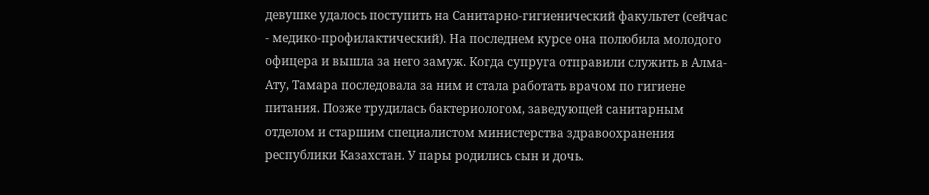девушке удалось поступить на Санитарно-гигиенический факультет (сейчас - медико-профилактический). На последнем курсе она полюбила молодого офицера и вышла за него замуж. Когда супруга отправили служить в Алма-Ату, Тамара последовала за ним и стала работать врачом по гигиене питания. Позже трудилась бактериологом, заведующей санитарным отделом и старшим специалистом министерства здравоохранения республики Казахстан. У пары родились сын и дочь.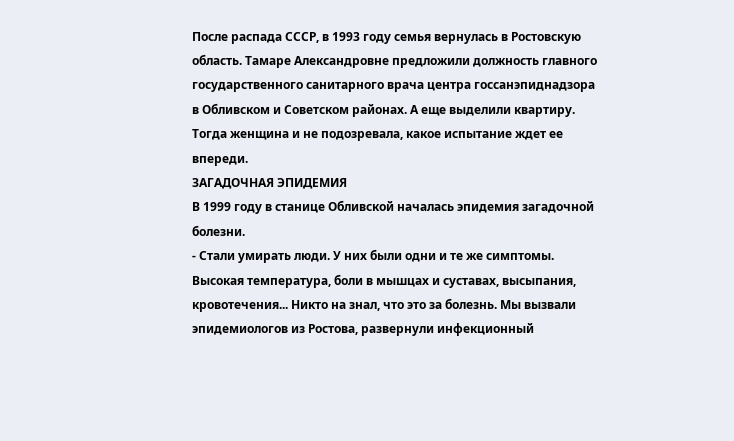После распада СССР, в 1993 году семья вернулась в Ростовскую область. Тамаре Александровне предложили должность главного государственного санитарного врача центра госсанэпиднадзора в Обливском и Советском районах. А еще выделили квартиру. Тогда женщина и не подозревала, какое испытание ждет ее впереди.
ЗАГАДОЧНАЯ ЭПИДЕМИЯ
В 1999 году в станице Обливской началась эпидемия загадочной болезни.
- Стали умирать люди. У них были одни и те же симптомы. Высокая температура, боли в мышцах и суставах, высыпания, кровотечения... Никто на знал, что это за болезнь. Мы вызвали эпидемиологов из Ростова, развернули инфекционный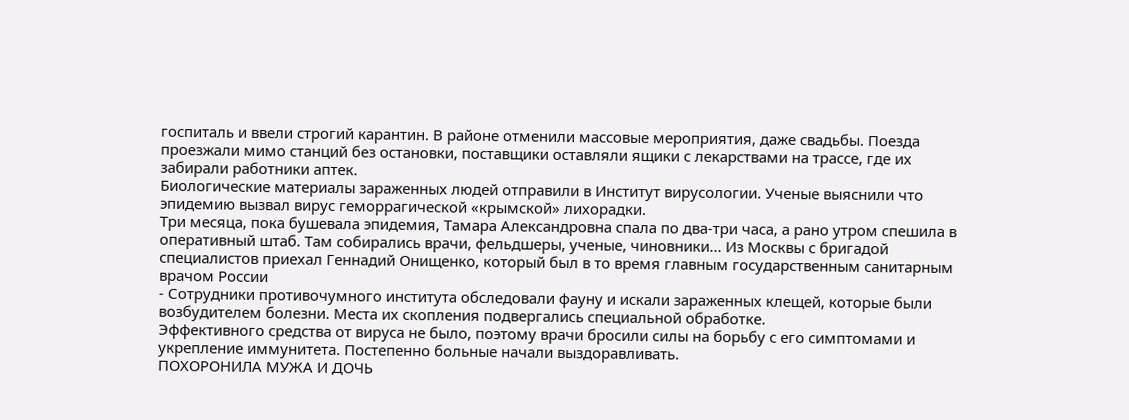госпиталь и ввели строгий карантин. В районе отменили массовые мероприятия, даже свадьбы. Поезда проезжали мимо станций без остановки, поставщики оставляли ящики с лекарствами на трассе, где их забирали работники аптек.
Биологические материалы зараженных людей отправили в Институт вирусологии. Ученые выяснили что эпидемию вызвал вирус геморрагической «крымской» лихорадки.
Три месяца, пока бушевала эпидемия, Тамара Александровна спала по два-три часа, а рано утром спешила в оперативный штаб. Там собирались врачи, фельдшеры, ученые, чиновники... Из Москвы с бригадой специалистов приехал Геннадий Онищенко, который был в то время главным государственным санитарным врачом России
- Сотрудники противочумного института обследовали фауну и искали зараженных клещей, которые были возбудителем болезни. Места их скопления подвергались специальной обработке.
Эффективного средства от вируса не было, поэтому врачи бросили силы на борьбу с его симптомами и укрепление иммунитета. Постепенно больные начали выздоравливать.
ПОХОРОНИЛА МУЖА И ДОЧЬ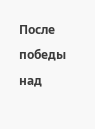После победы над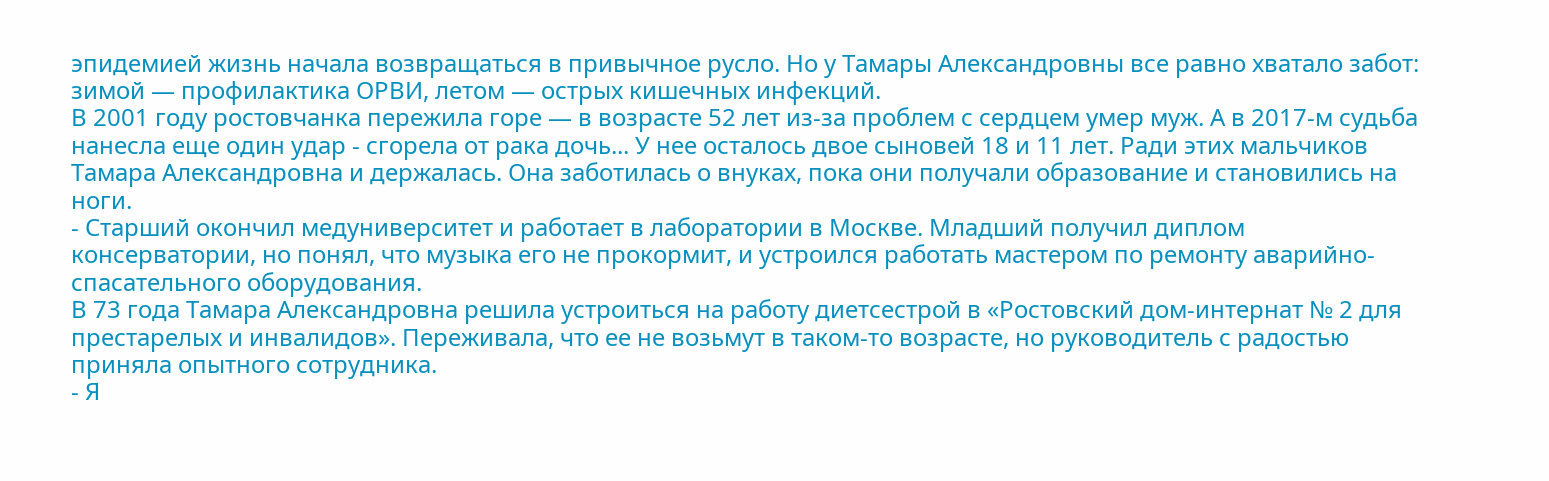эпидемией жизнь начала возвращаться в привычное русло. Но у Тамары Александровны все равно хватало забот: зимой — профилактика ОРВИ, летом — острых кишечных инфекций.
В 2001 году ростовчанка пережила горе — в возрасте 52 лет из-за проблем с сердцем умер муж. А в 2017-м судьба нанесла еще один удар - сгорела от рака дочь... У нее осталось двое сыновей 18 и 11 лет. Ради этих мальчиков Тамара Александровна и держалась. Она заботилась о внуках, пока они получали образование и становились на ноги.
- Старший окончил медуниверситет и работает в лаборатории в Москве. Младший получил диплом консерватории, но понял, что музыка его не прокормит, и устроился работать мастером по ремонту аварийно-спасательного оборудования.
В 73 года Тамара Александровна решила устроиться на работу диетсестрой в «Ростовский дом-интернат № 2 для престарелых и инвалидов». Переживала, что ее не возьмут в таком-то возрасте, но руководитель с радостью приняла опытного сотрудника.
- Я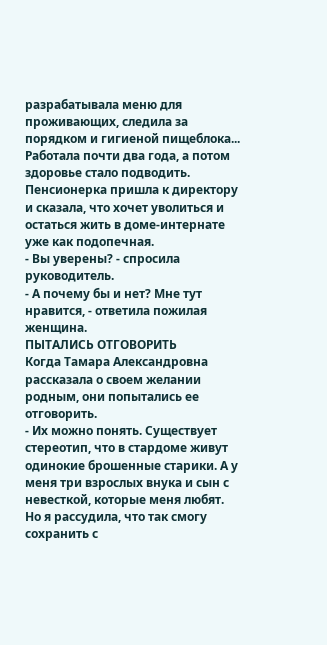разрабатывала меню для проживающих, следила за порядком и гигиеной пищеблока... Работала почти два года, а потом здоровье стало подводить.
Пенсионерка пришла к директору и сказала, что хочет уволиться и остаться жить в доме-интернате уже как подопечная.
- Вы уверены? - спросила руководитель.
- А почему бы и нет? Мне тут нравится, - ответила пожилая женщина.
ПЫТАЛИСЬ ОТГОВОРИТЬ
Когда Тамара Александровна рассказала о своем желании родным, они попытались ее отговорить.
- Их можно понять. Существует стереотип, что в стардоме живут одинокие брошенные старики. А у меня три взрослых внука и сын с невесткой, которые меня любят. Но я рассудила, что так смогу сохранить с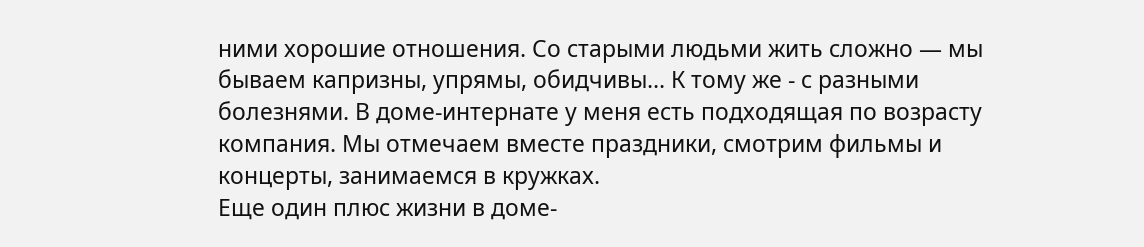ними хорошие отношения. Со старыми людьми жить сложно — мы бываем капризны, упрямы, обидчивы... К тому же - с разными болезнями. В доме-интернате у меня есть подходящая по возрасту компания. Мы отмечаем вместе праздники, смотрим фильмы и концерты, занимаемся в кружках.
Еще один плюс жизни в доме-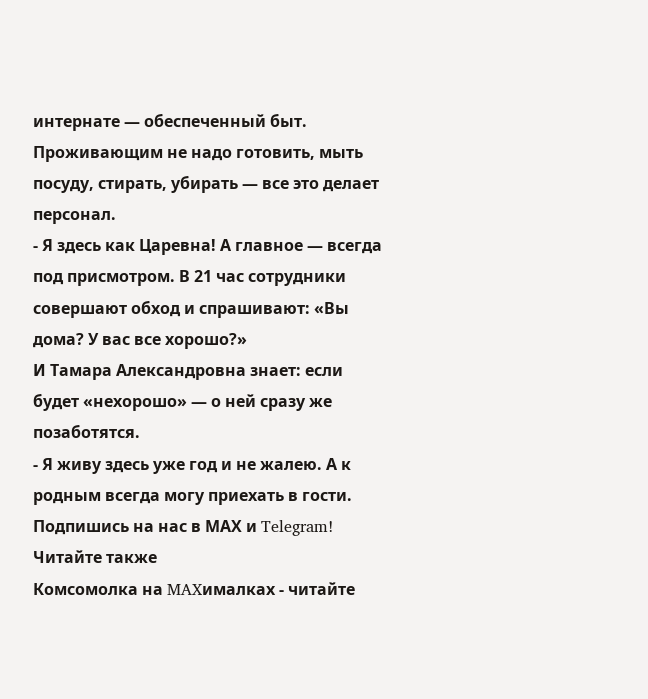интернате — обеспеченный быт. Проживающим не надо готовить, мыть посуду, стирать, убирать — все это делает персонал.
- Я здесь как Царевна! А главное — всегда под присмотром. В 21 час сотрудники совершают обход и спрашивают: «Вы дома? У вас все хорошо?»
И Тамара Александровна знает: если будет «нехорошо» — о ней сразу же позаботятся.
- Я живу здесь уже год и не жалею. А к родным всегда могу приехать в гости.
Подпишись на нас в МАХ и Telegram!
Читайте также
Комсомолка на MAXималках - читайте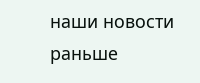наши новости раньше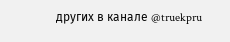других в канале @truekpru